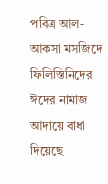পবিত্র আল-আকসা মসজিদে ফিলিস্তিনিদের ঈদের নামাজ আদায়ে বাধা দিয়েছে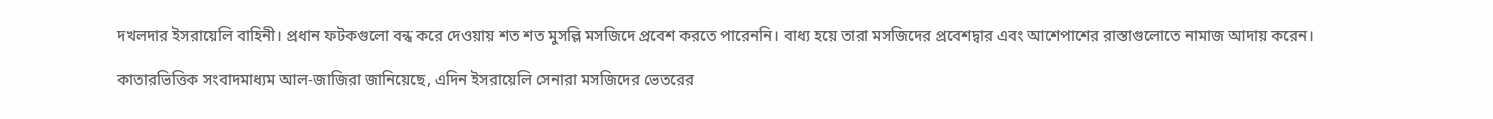দখলদার ইসরায়েলি বাহিনী। প্রধান ফটকগুলো বন্ধ করে দেওয়ায় শত শত মুসল্লি মসজিদে প্রবেশ করতে পারেননি। বাধ্য হয়ে তারা মসজিদের প্রবেশদ্বার এবং আশেপাশের রাস্তাগুলোতে নামাজ আদায় করেন।

কাতারভিত্তিক সংবাদমাধ্যম আল-জাজিরা জানিয়েছে, এদিন ইসরায়েলি সেনারা মসজিদের ভেতরের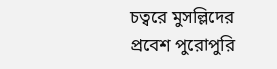চত্বরে মুসল্লিদের প্রবেশ পুরোপুরি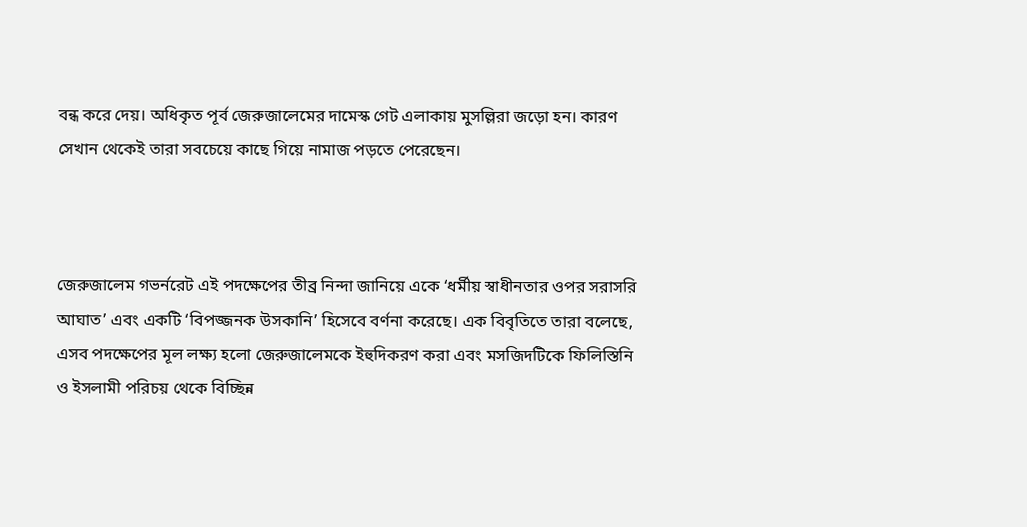বন্ধ করে দেয়। অধিকৃত পূর্ব জেরুজালেমের দামেস্ক গেট এলাকায় মুসল্লিরা জড়ো হন। কারণ সেখান থেকেই তারা সবচেয়ে কাছে গিয়ে নামাজ পড়তে পেরেছেন।



জেরুজালেম গভর্নরেট এই পদক্ষেপের তীব্র নিন্দা জানিয়ে একে ‘ধর্মীয় স্বাধীনতার ওপর সরাসরি আঘাত’ এবং একটি ‘বিপজ্জনক উসকানি’ হিসেবে বর্ণনা করেছে। এক বিবৃতিতে তারা বলেছে, এসব পদক্ষেপের মূল লক্ষ্য হলো জেরুজালেমকে ইহুদিকরণ করা এবং মসজিদটিকে ফিলিস্তিনি ও ইসলামী পরিচয় থেকে বিচ্ছিন্ন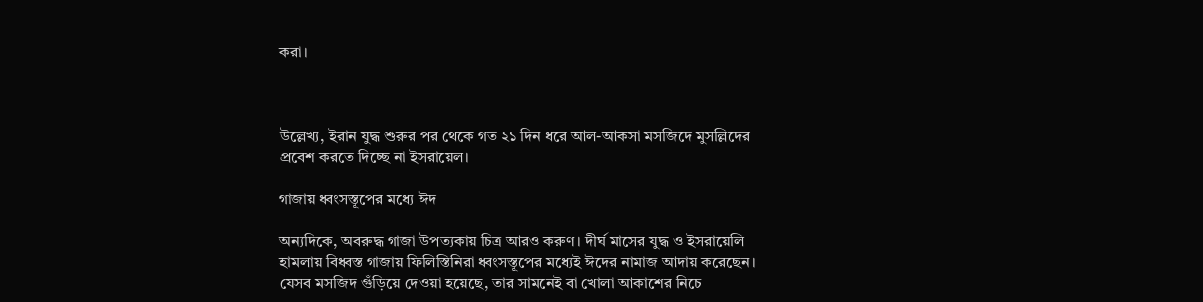করা।



উল্লেখ্য, ইরান যুদ্ধ শুরুর পর থেকে গত ২১ দিন ধরে আল-আকসা মসজিদে মুসল্লিদের প্রবেশ করতে দিচ্ছে না ইসরায়েল।

গাজায় ধ্বংসস্তূপের মধ্যে ঈদ

অন্যদিকে, অবরুদ্ধ গাজা উপত্যকায় চিত্র আরও করুণ। দীর্ঘ মাসের যুদ্ধ ও ইসরায়েলি হামলায় বিধ্বস্ত গাজায় ফিলিস্তিনিরা ধ্বংসস্তূপের মধ্যেই ঈদের নামাজ আদায় করেছেন। যেসব মসজিদ গুঁড়িয়ে দেওয়া হয়েছে, তার সামনেই বা খোলা আকাশের নিচে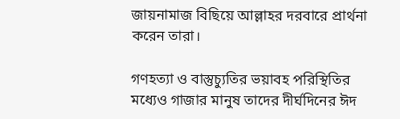জায়নামাজ বিছিয়ে আল্লাহর দরবারে প্রার্থনা করেন তারা।

গণহত্যা ও বাস্তুচ্যুতির ভয়াবহ পরিস্থিতির মধ্যেও গাজার মানুষ তাদের দীর্ঘদিনের ঈদ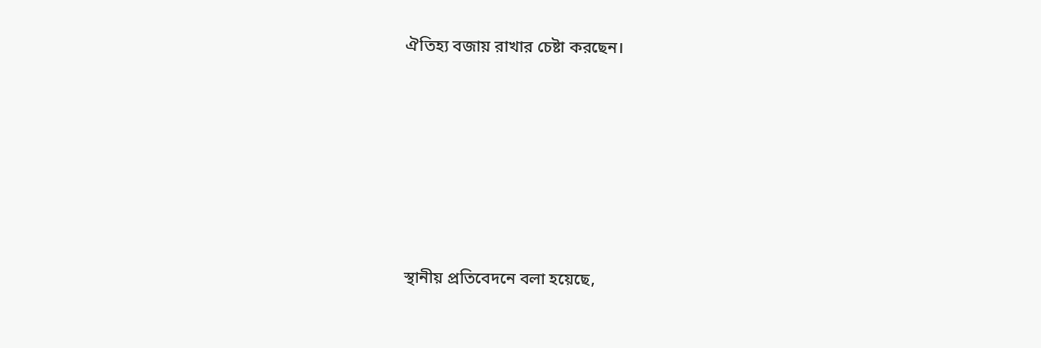ঐতিহ্য বজায় রাখার চেষ্টা করছেন।







স্থানীয় প্রতিবেদনে বলা হয়েছে,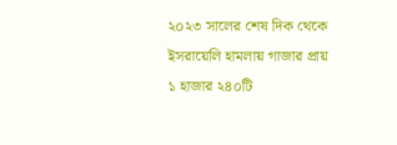২০২৩ সালের শেষ দিক থেকে ইসরায়েলি হামলায় গাজার প্রায় ১ হাজার ২৪০টি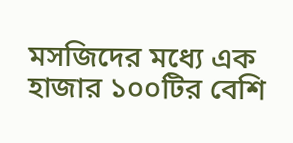মসজিদের মধ্যে এক হাজার ১০০টির বেশি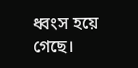ধ্বংস হয়ে গেছে।